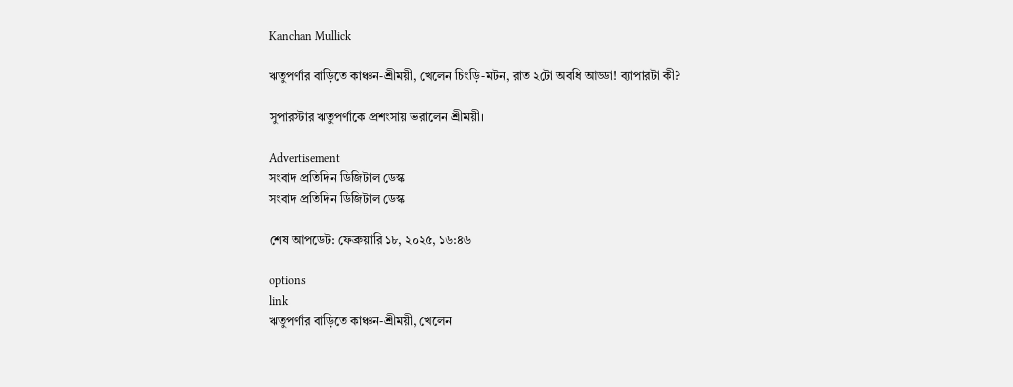Kanchan Mullick

ঋতুপর্ণার বাড়িতে কাঞ্চন-শ্রীময়ী, খেলেন চিংড়ি-মটন, রাত ২টো অবধি আড্ডা! ব্যাপারটা কী?

সুপারস্টার ঋতুপর্ণাকে প্রশংসায় ভরালেন শ্রীময়ী।

Advertisement
সংবাদ প্রতিদিন ডিজিটাল ডেস্ক
সংবাদ প্রতিদিন ডিজিটাল ডেস্ক

শেষ আপডেট: ফেব্রুয়ারি ১৮, ২০২৫, ১৬:৪৬

options
link
ঋতুপর্ণার বাড়িতে কাঞ্চন-শ্রীময়ী, খেলেন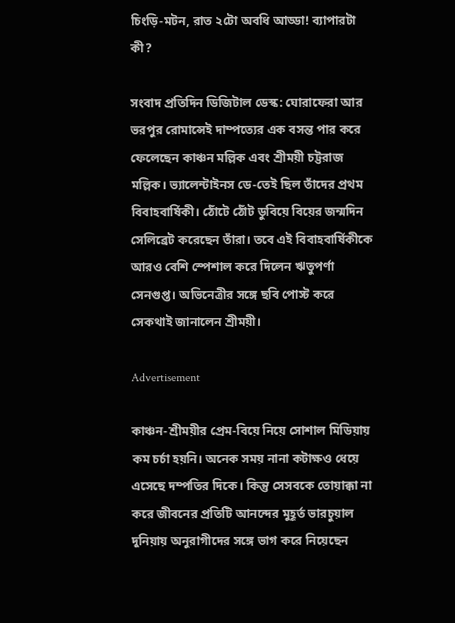চিংড়ি-মটন, রাত ২টো অবধি আড্ডা! ব্যাপারটা কী?

সংবাদ প্রতিদিন ডিজিটাল ডেস্ক: ঘোরাফেরা আর ভরপুর রোমান্সেই দাম্পত্যের এক বসন্ত পার করে ফেলেছেন কাঞ্চন মল্লিক এবং শ্রীময়ী চট্টরাজ মল্লিক। ভ্যালেন্টাইনস ডে-তেই ছিল তাঁদের প্রথম বিবাহবার্ষিকী। ঠোঁটে ঠোঁট ডুবিয়ে বিয়ের জন্মদিন সেলিব্রেট করেছেন তাঁরা। তবে এই বিবাহবার্ষিকীকে আরও বেশি স্পেশাল করে দিলেন ঋতুপর্ণা সেনগুপ্ত। অভিনেত্রীর সঙ্গে ছবি পোস্ট করে সেকথাই জানালেন শ্রীময়ী।

Advertisement

কাঞ্চন-শ্রীময়ীর প্রেম-বিয়ে নিয়ে সোশাল মিডিয়ায় কম চর্চা হয়নি। অনেক সময় নানা কটাক্ষও ধেয়ে এসেছে দম্পতির দিকে। কিন্তু সেসবকে তোয়াক্কা না করে জীবনের প্রতিটি আনন্দের মুহূর্ত ভারচুয়াল দুনিয়ায় অনুরাগীদের সঙ্গে ভাগ করে নিয়েছেন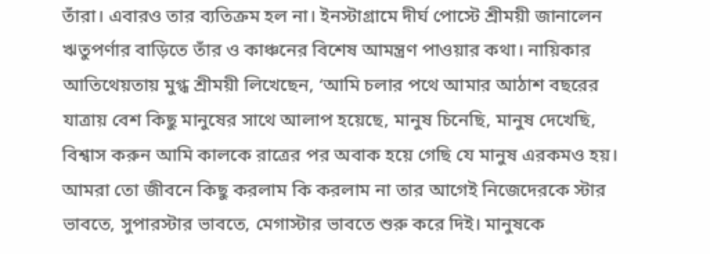তাঁরা। এবারও তার ব্যতিক্রম হল না। ইনস্টাগ্রামে দীর্ঘ পোস্টে শ্রীময়ী জানালেন ঋতুপর্ণার বাড়িতে তাঁর ও কাঞ্চনের বিশেষ আমন্ত্রণ পাওয়ার কথা। নায়িকার আতিথেয়তায় মুগ্ধ শ্রীময়ী লিখেছেন, ‘আমি চলার পথে আমার আঠাশ বছরের যাত্রায় বেশ কিছু মানুষের সাথে আলাপ হয়েছে, মানুষ চিনেছি, মানুষ দেখেছি, বিশ্বাস করুন আমি কালকে রাত্রের পর অবাক হয়ে গেছি যে মানুষ এরকমও হয়। আমরা তো জীবনে কিছু করলাম কি করলাম না তার আগেই নিজেদেরকে স্টার ভাবতে, সুপারস্টার ভাবতে, মেগাস্টার ভাবতে শুরু করে দিই। মানুষকে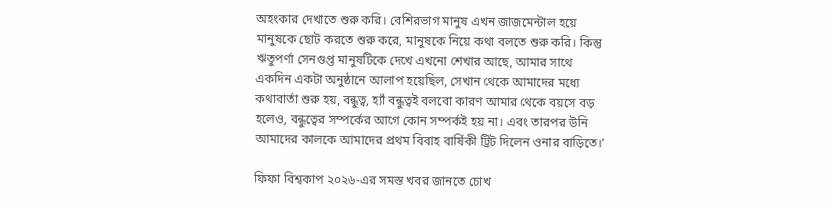অহংকার দেখাতে শুরু করি। বেশিরভাগ মানুষ এখন জাজমেন্টাল হয়ে মানুষকে ছোট করতে শুরু করে, মানুষকে নিয়ে কথা বলতে শুরু করি। কিন্তু ঋতুপর্ণা সেনগুপ্ত মানুষটিকে দেখে এখনো শেখার আছে, আমার সাথে একদিন একটা অনুষ্ঠানে আলাপ হয়েছিল, সেখান থেকে আমাদের মধ্যে কথাবার্তা শুরু হয়, বন্ধুত্ব, হ্যাঁ বন্ধুত্বই বলবো কারণ আমার থেকে বয়সে বড় হলেও, বন্ধুত্বের সম্পর্কের আগে কোন সম্পর্কই হয় না। এবং তারপর উনি আমাদের কালকে আমাদের প্রথম বিবাহ বার্ষিকী ট্রিট দিলেন ওনার বাড়িতে।’

ফিফা বিশ্বকাপ ২০২৬-এর সমস্ত খবর জানতে চোখ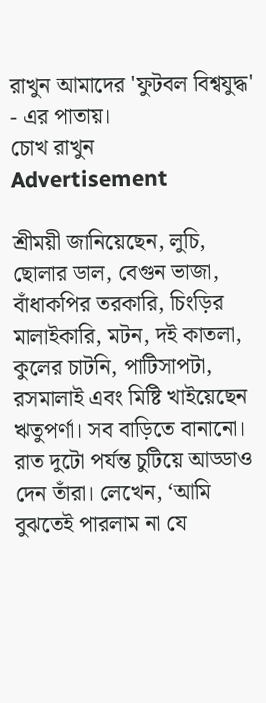রাখুন আমাদের 'ফুটবল বিশ্বযুদ্ধ' - এর পাতায়।
চোখ রাখুন
Advertisement

শ্রীময়ী জানিয়েছেন, লুচি, ছোলার ডাল, বেগুন ভাজা, বাঁধাকপির তরকারি, চিংড়ির মালাইকারি, মটন, দই কাতলা, কুলের চাটনি, পাটিসাপটা, রসমালাই এবং মিষ্টি খাইয়েছেন ঋতুপর্ণা। সব বাড়িতে বানানো। রাত দুটো পর্যন্ত চুটিয়ে আড্ডাও দেন তাঁরা। লেখেন, ‘আমি বুঝতেই পারলাম না যে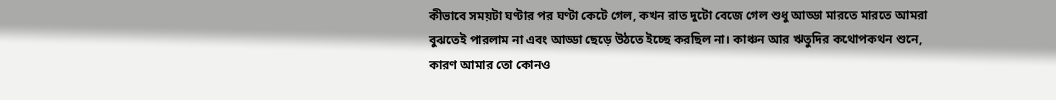কীভাবে সময়টা ঘণ্টার পর ঘণ্টা কেটে গেল, কখন রাত দুটো বেজে গেল শুধু আড্ডা মারতে মারতে আমরা বুঝতেই পারলাম না এবং আড্ডা ছেড়ে উঠতে ইচ্ছে করছিল না। কাঞ্চন আর ঋতুদির কথোপকথন শুনে, কারণ আমার তো কোনও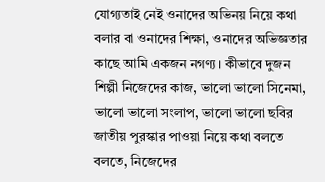যোগ্যতাই নেই ওনাদের অভিনয় নিয়ে কথা বলার বা ওনাদের শিক্ষা, ওনাদের অভিজ্ঞতার কাছে আমি একজন নগণ্য। কীভাবে দুজন শিল্পী নিজেদের কাজ, ভালো ভালো সিনেমা, ভালো ভালো সংলাপ, ভালো ভালো ছবির জাতীয় পুরস্কার পাওয়া নিয়ে কথা বলতে বলতে, নিজেদের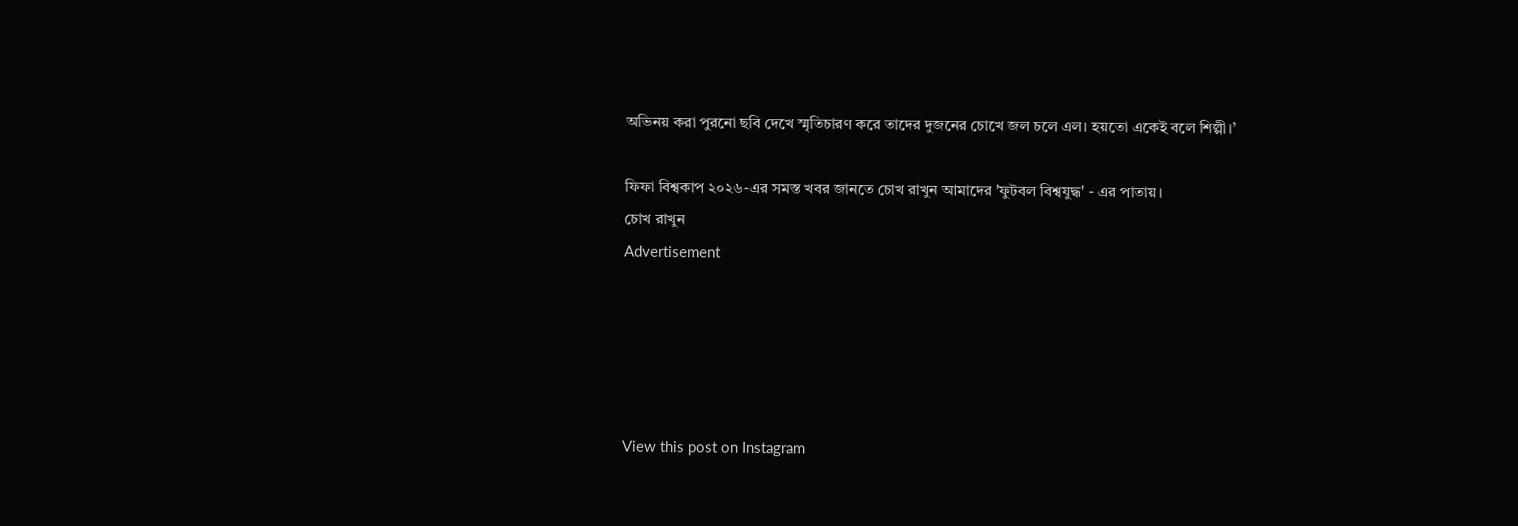অভিনয় করা পুরনো ছবি দেখে স্মৃতিচারণ করে তাদের দুজনের চোখে জল চলে এল। হয়তো একেই বলে শিল্পী।’

ফিফা বিশ্বকাপ ২০২৬-এর সমস্ত খবর জানতে চোখ রাখুন আমাদের 'ফুটবল বিশ্বযুদ্ধ' - এর পাতায়।
চোখ রাখুন
Advertisement





View this post on Instagram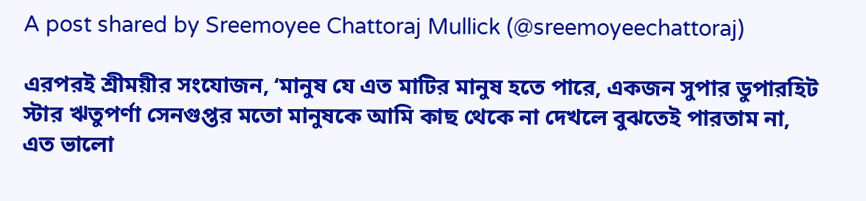A post shared by Sreemoyee Chattoraj Mullick (@sreemoyeechattoraj)

এরপরই শ্রীময়ীর সংযোজন, ‘মানুষ যে এত মাটির মানুষ হতে পারে, একজন সুপার ডুপারহিট স্টার ঋতুপর্ণা সেনগুপ্তর মতো মানুষকে আমি কাছ থেকে না দেখলে বুঝতেই পারতাম না, এত ভালো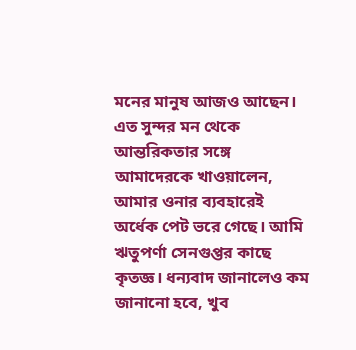মনের মানুষ আজও আছেন। এত সুন্দর মন থেকে আন্তরিকতার সঙ্গে আমাদেরকে খাওয়ালেন, আমার ওনার ব্যবহারেই অর্ধেক পেট ভরে গেছে। আমি ঋতুপর্ণা সেনগুপ্তর কাছে কৃতজ্ঞ। ধন্যবাদ জানালেও কম জানানো হবে, খুব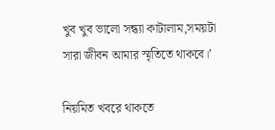খুব খুব ভালো সন্ধ্যা কাটালাম,সময়টা সারা জীবন আমার স্মৃতিতে থাকবে।’

নিয়মিত খবরে থাকতে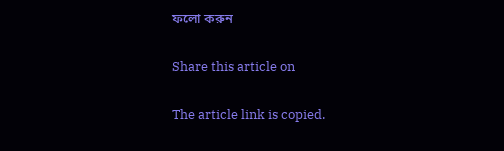ফলো করুন

Share this article on

The article link is copied.